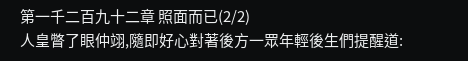第一千二百九十二章 照面而已(2/2)
人皇瞥了眼仲翊,隨即好心對著後方一眾年輕後生們提醒道: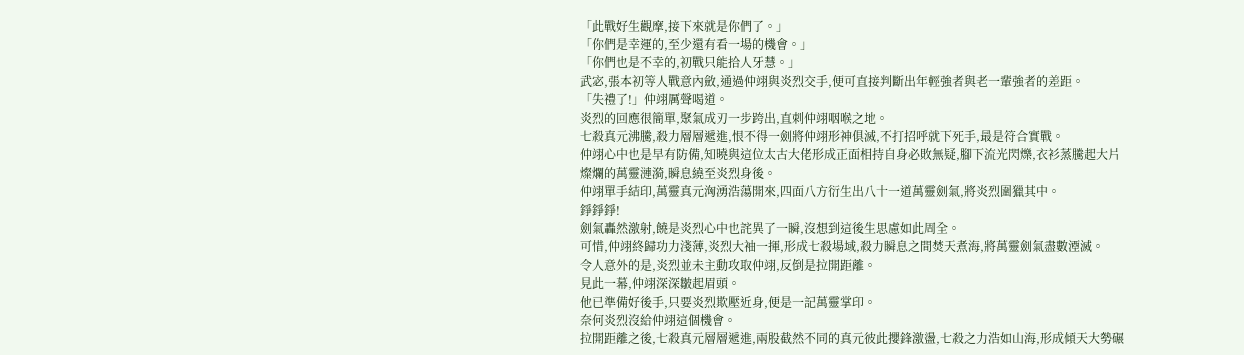「此戰好生觀摩,接下來就是你們了。」
「你們是幸運的,至少還有看一場的機會。」
「你們也是不幸的,初戰只能拾人牙慧。」
武宓,張本初等人戰意內斂,通過仲翊與炎烈交手,便可直接判斷出年輕強者與老一輩強者的差距。
「失禮了!」仲翊厲聲喝道。
炎烈的回應很簡單,聚氣成刃一步跨出,直刺仲翊咽喉之地。
七殺真元沸騰,殺力層層遞進,恨不得一劍將仲翊形神俱滅,不打招呼就下死手,最是符合實戰。
仲翊心中也是早有防備,知曉與這位太古大佬形成正面相持自身必敗無疑,腳下流光閃爍,衣衫蒸騰起大片燦爛的萬靈漣漪,瞬息繞至炎烈身後。
仲翊單手結印,萬靈真元洶湧浩蕩開來,四面八方衍生出八十一道萬靈劍氣,將炎烈圍獵其中。
錚錚錚!
劍氣轟然激射,饒是炎烈心中也詫異了一瞬,沒想到這後生思慮如此周全。
可惜,仲翊終歸功力淺薄,炎烈大袖一揮,形成七殺場域,殺力瞬息之間焚天煮海,將萬靈劍氣盡數湮滅。
令人意外的是,炎烈並未主動攻取仲翊,反倒是拉開距離。
見此一幕,仲翊深深皺起眉頭。
他已準備好後手,只要炎烈欺壓近身,便是一記萬靈掌印。
奈何炎烈沒給仲翊這個機會。
拉開距離之後,七殺真元層層遞進,兩股截然不同的真元彼此攖鋒激盪,七殺之力浩如山海,形成傾天大勢碾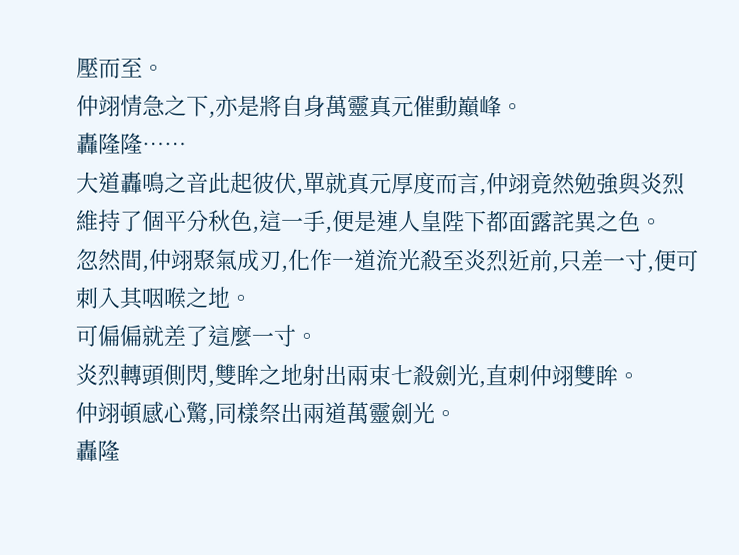壓而至。
仲翊情急之下,亦是將自身萬靈真元催動巔峰。
轟隆隆……
大道轟鳴之音此起彼伏,單就真元厚度而言,仲翊竟然勉強與炎烈維持了個平分秋色,這一手,便是連人皇陛下都面露詫異之色。
忽然間,仲翊聚氣成刃,化作一道流光殺至炎烈近前,只差一寸,便可刺入其咽喉之地。
可偏偏就差了這麼一寸。
炎烈轉頭側閃,雙眸之地射出兩束七殺劍光,直刺仲翊雙眸。
仲翊頓感心驚,同樣祭出兩道萬靈劍光。
轟隆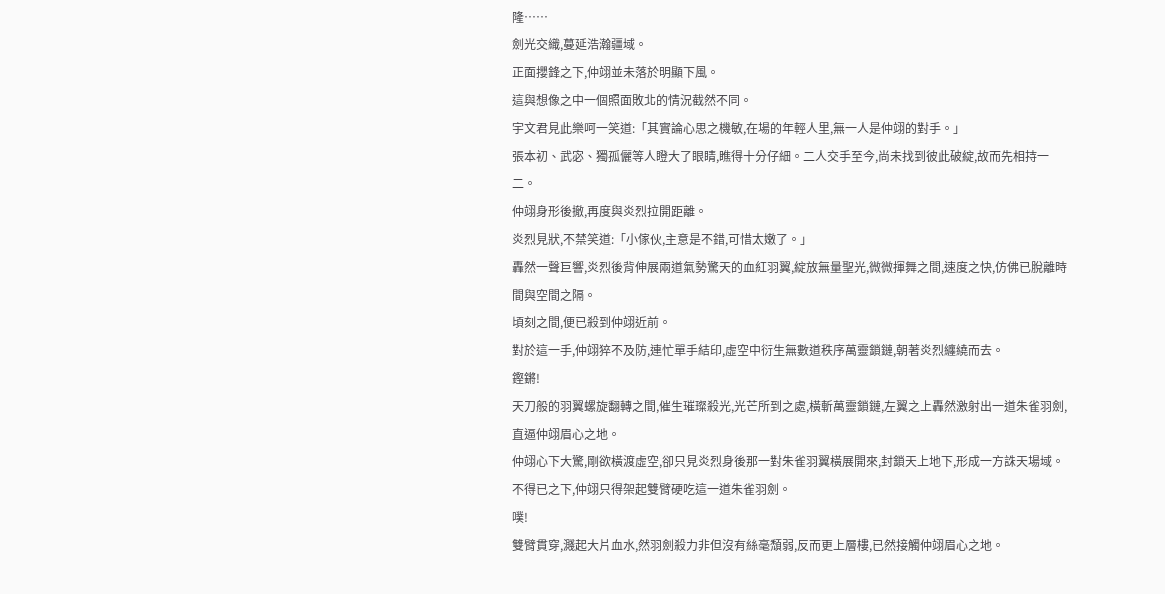隆……
劍光交織,蔓延浩瀚疆域。
正面攖鋒之下,仲翊並未落於明顯下風。
這與想像之中一個照面敗北的情況截然不同。
宇文君見此樂呵一笑道:「其實論心思之機敏,在場的年輕人里,無一人是仲翊的對手。」
張本初、武宓、獨孤儷等人瞪大了眼睛,瞧得十分仔細。二人交手至今,尚未找到彼此破綻,故而先相持一二。
仲翊身形後撤,再度與炎烈拉開距離。
炎烈見狀,不禁笑道:「小傢伙,主意是不錯,可惜太嫩了。」
轟然一聲巨響,炎烈後背伸展兩道氣勢驚天的血紅羽翼,綻放無量聖光,微微揮舞之間,速度之快,仿佛已脫離時間與空間之隔。
頃刻之間,便已殺到仲翊近前。
對於這一手,仲翊猝不及防,連忙單手結印,虛空中衍生無數道秩序萬靈鎖鏈,朝著炎烈纏繞而去。
鏗鏘!
天刀般的羽翼螺旋翻轉之間,催生璀璨殺光,光芒所到之處,橫斬萬靈鎖鏈,左翼之上轟然激射出一道朱雀羽劍,直逼仲翊眉心之地。
仲翊心下大驚,剛欲橫渡虛空,卻只見炎烈身後那一對朱雀羽翼橫展開來,封鎖天上地下,形成一方誅天場域。
不得已之下,仲翊只得架起雙臂硬吃這一道朱雀羽劍。
噗!
雙臂貫穿,濺起大片血水,然羽劍殺力非但沒有絲毫頹弱,反而更上層樓,已然接觸仲翊眉心之地。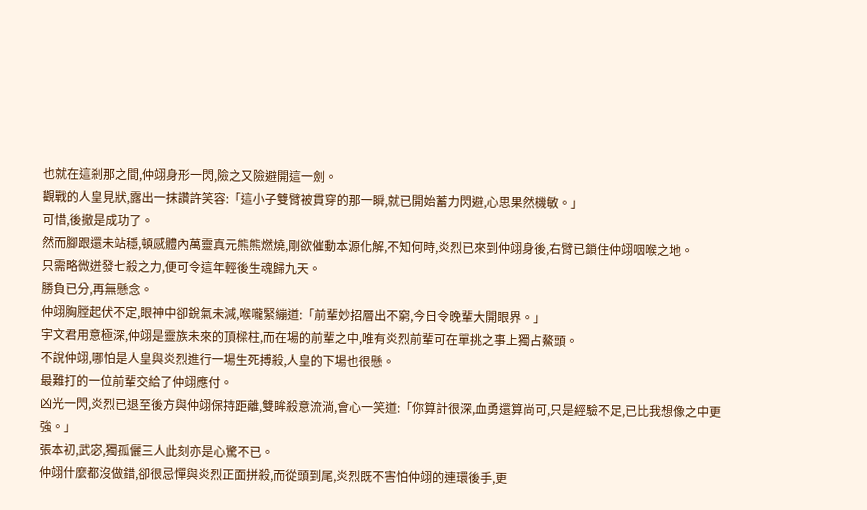也就在這剎那之間,仲翊身形一閃,險之又險避開這一劍。
觀戰的人皇見狀,露出一抹讚許笑容:「這小子雙臂被貫穿的那一瞬,就已開始蓄力閃避,心思果然機敏。」
可惜,後撤是成功了。
然而腳跟還未站穩,頓感體內萬靈真元熊熊燃燒,剛欲催動本源化解,不知何時,炎烈已來到仲翊身後,右臂已鎖住仲翊咽喉之地。
只需略微迸發七殺之力,便可令這年輕後生魂歸九天。
勝負已分,再無懸念。
仲翊胸膛起伏不定,眼神中卻銳氣未減,喉嚨緊繃道:「前輩妙招層出不窮,今日令晚輩大開眼界。」
宇文君用意極深,仲翊是靈族未來的頂樑柱,而在場的前輩之中,唯有炎烈前輩可在單挑之事上獨占鰲頭。
不說仲翊,哪怕是人皇與炎烈進行一場生死搏殺,人皇的下場也很懸。
最難打的一位前輩交給了仲翊應付。
凶光一閃,炎烈已退至後方與仲翊保持距離,雙眸殺意流淌,會心一笑道:「你算計很深,血勇還算尚可,只是經驗不足,已比我想像之中更強。」
張本初,武宓,獨孤儷三人此刻亦是心驚不已。
仲翊什麼都沒做錯,卻很忌憚與炎烈正面拼殺,而從頭到尾,炎烈既不害怕仲翊的連環後手,更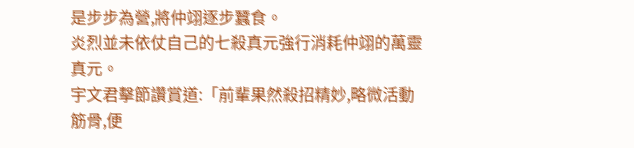是步步為營,將仲翊逐步蠶食。
炎烈並未依仗自己的七殺真元強行消耗仲翊的萬靈真元。
宇文君擊節讚賞道:「前輩果然殺招精妙,略微活動筋骨,便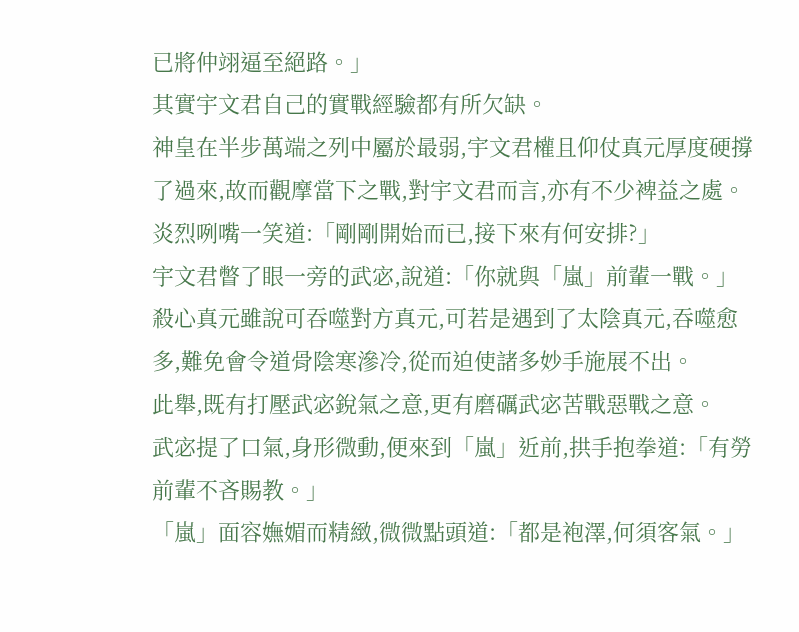已將仲翊逼至絕路。」
其實宇文君自己的實戰經驗都有所欠缺。
神皇在半步萬端之列中屬於最弱,宇文君權且仰仗真元厚度硬撐了過來,故而觀摩當下之戰,對宇文君而言,亦有不少裨益之處。
炎烈咧嘴一笑道:「剛剛開始而已,接下來有何安排?」
宇文君瞥了眼一旁的武宓,說道:「你就與「嵐」前輩一戰。」
殺心真元雖說可吞噬對方真元,可若是遇到了太陰真元,吞噬愈多,難免會令道骨陰寒滲冷,從而迫使諸多妙手施展不出。
此舉,既有打壓武宓銳氣之意,更有磨礪武宓苦戰惡戰之意。
武宓提了口氣,身形微動,便來到「嵐」近前,拱手抱拳道:「有勞前輩不吝賜教。」
「嵐」面容嫵媚而精緻,微微點頭道:「都是袍澤,何須客氣。」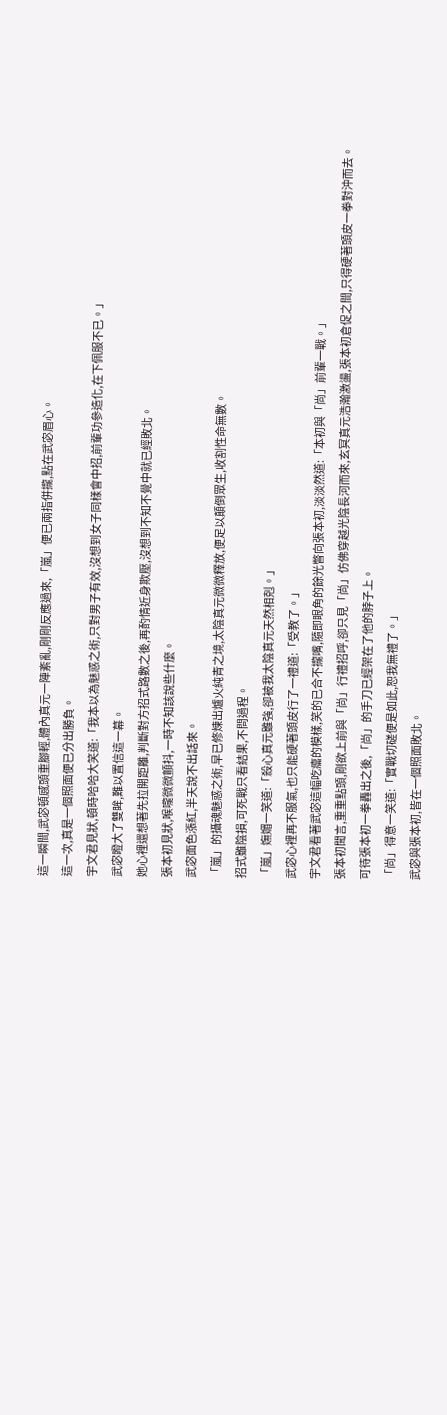這一瞬間,武宓頓感頭重腳輕,體內真元一陣紊亂,剛剛反應過來,「嵐」便已兩指併攏,點在武宓眉心。
這一次,真是一個照面便已分出勝負。
宇文君見狀,頓時哈哈大笑道:「我本以為魅惑之術,只對男子有效,沒想到女子同樣會中招,前輩功參造化,在下佩服不已。」
武宓瞪大了雙眸,難以置信這一幕。
她心裡還想著先拉開距離,判斷對方招式路數之後,再酌情近身欺壓,沒想到不知不覺中就已經敗北。
張本初見狀,喉嚨微微顫抖,一時不知該說些什麼。
武宓面色漲紅,半天說不出話來。
「嵐」的攝魂魅惑之術,早已修煉出爐火純青之境,太陰真元微微釋放,便足以顛倒眾生,收割性命無數。
招式雖陰損,可死戰只看結果,不問過程。
「嵐」嫵媚一笑道:「殺心真元雖強,卻被我太陰真元天然相剋。」
武宓心裡再不服氣,也只能硬著頭皮行了一禮道:「受教了。」
宇文君看著武宓這幅吃癟的模樣,笑的已合不攏嘴,隨即眼角的餘光瞥向張本初,淡淡然道:「本初與「尚」前輩一戰。」
張本初聞言,重重點頭,剛欲上前與「尚」行禮招呼,卻只見「尚」仿佛穿越光陰長河而來,玄冥真元浩瀚激盪,張本初倉促之間,只得硬著頭皮一拳對沖而去。
可待張本初一拳轟出之後,「尚」的手刀已經架在了他的脖子上。
「尚」得意一笑道:「實戰切磋便是如此,恕我無禮了。」
武宓與張本初,皆在一個照面敗北。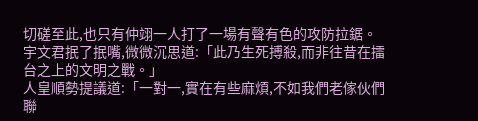切磋至此,也只有仲翊一人打了一場有聲有色的攻防拉鋸。
宇文君抿了抿嘴,微微沉思道:「此乃生死搏殺,而非往昔在擂台之上的文明之戰。」
人皇順勢提議道:「一對一,實在有些麻煩,不如我們老傢伙們聯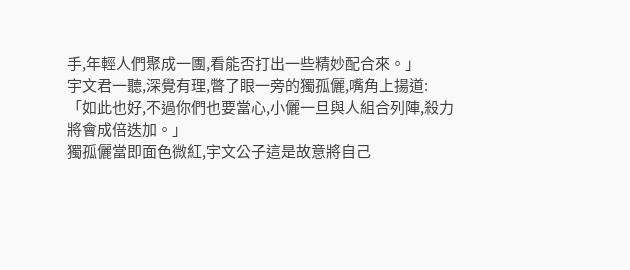手,年輕人們聚成一團,看能否打出一些精妙配合來。」
宇文君一聽,深覺有理,瞥了眼一旁的獨孤儷,嘴角上揚道:「如此也好,不過你們也要當心,小儷一旦與人組合列陣,殺力將會成倍迭加。」
獨孤儷當即面色微紅,宇文公子這是故意將自己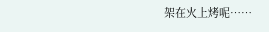架在火上烤呢……